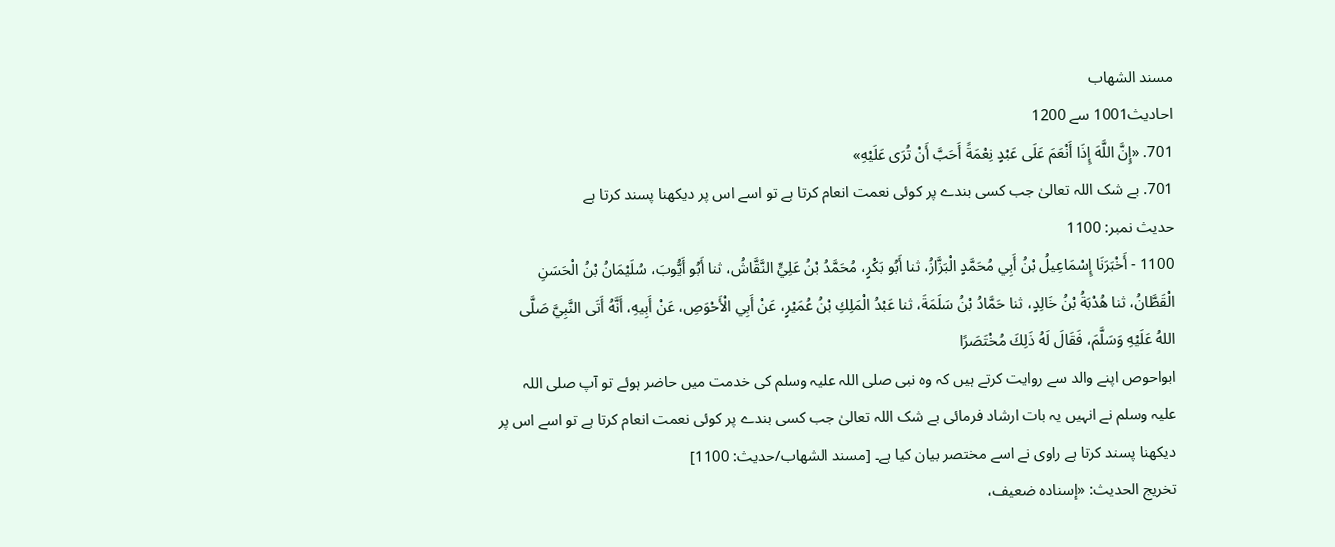مسند الشهاب
احادیث1001 سے 1200
701. «إِنَّ اللَّهَ إِذَا أَنْعَمَ عَلَى عَبْدٍ نِعْمَةً أَحَبَّ أَنْ تُرَى عَلَيْهِ»
701. بے شک اللہ تعالیٰ جب کسی بندے پر کوئی نعمت انعام کرتا ہے تو اسے اس پر دیکھنا پسند کرتا ہے
حدیث نمبر: 1100
1100 - أَخْبَرَنَا إِسْمَاعِيلُ بْنُ أَبِي مُحَمَّدٍ الْبَزَّازُ، ثنا أَبُو بَكْرٍ، مُحَمَّدُ بْنُ عَلِيٍّ النَّقَّاشُ، ثنا أَبُو أَيُّوبَ، سُلَيْمَانُ بْنُ الْحَسَنِ الْقَطَّانُ، ثنا هُدْبَةُ بْنُ خَالِدٍ، ثنا حَمَّادُ بْنُ سَلَمَةَ، ثنا عَبْدُ الْمَلِكِ بْنُ عُمَيْرٍ، عَنْ أَبِي الْأَحْوَصِ، عَنْ أَبِيهِ، أَنَّهُ أَتَى النَّبِيَّ صَلَّى اللهُ عَلَيْهِ وَسَلَّمَ، فَقَالَ لَهُ ذَلِكَ مُخْتَصَرًا
ابواحوص اپنے والد سے روایت کرتے ہیں کہ وہ نبی صلی اللہ علیہ وسلم کی خدمت میں حاضر ہوئے تو آپ صلی اللہ علیہ وسلم نے انہیں یہ بات ارشاد فرمائی بے شک اللہ تعالیٰ جب کسی بندے پر کوئی نعمت انعام کرتا ہے تو اسے اس پر دیکھنا پسند کرتا ہے راوی نے اسے مختصر بیان کیا ہے۔ [مسند الشهاب/حدیث: 1100]
تخریج الحدیث: «إسناده ضعيف،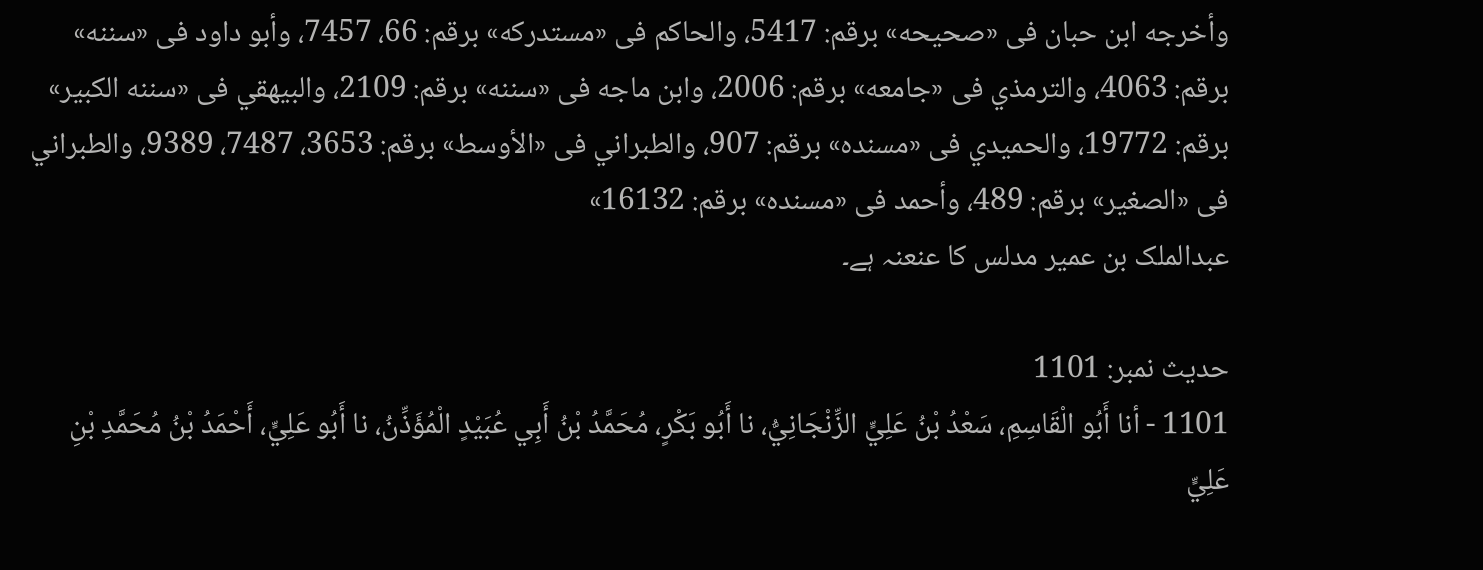وأخرجه ابن حبان فى «صحيحه» برقم: 5417، والحاكم فى «مستدركه» برقم: 66، 7457، وأبو داود فى «سننه» برقم: 4063، والترمذي فى «جامعه» برقم: 2006، وابن ماجه فى «سننه» برقم: 2109، والبيهقي فى «سننه الكبير» برقم: 19772، والحميدي فى «مسنده» برقم: 907، والطبراني فى «الأوسط» برقم: 3653، 7487، 9389، والطبراني فى «الصغير» برقم: 489، وأحمد فى «مسنده» برقم: 16132»
عبدالملک بن عمیر مدلس کا عنعنہ ہے۔

حدیث نمبر: 1101
1101 - أنا أَبُو الْقَاسِمِ، سَعْدُ بْنُ عَلِيٍّ الزِّنْجَانِيُّ، نا أَبُو بَكْرٍ، مُحَمَّدُ بْنُ أَبِي عُبَيْدٍ الْمُؤَذِّنُ، نا أَبُو عَلِيٍّ، أَحْمَدُ بْنُ مُحَمَّدِ بْنِ عَلِيٍّ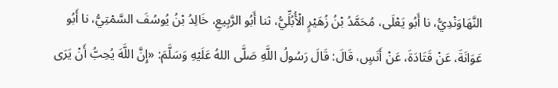النَّهَاوَنْدِيُّ، نا أَبُو يَعْلَى، مُحَمَّدُ بْنُ زُهَيْرٍ الْأُبُلِّيُّ، ثنا أَبُو الرَّبِيعِ، خَالِدُ بْنُ يُوسُفَ السَّمْتِيُّ، نا أَبُو عَوَانَةَ، عَنْ قَتَادَةَ، عَنْ أَنَسٍ، قَالَ: قَالَ رَسُولُ اللَّهِ صَلَّى اللهُ عَلَيْهِ وَسَلَّمَ: «إِنَّ اللَّهَ يُحِبُّ أَنْ يَرَى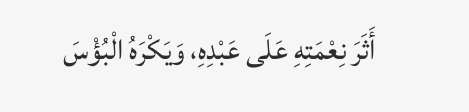أَثَرَ نِعْمَتِهِ عَلَى عَبْدِهِ، وَيَكْرَهُ الْبُؤْسَ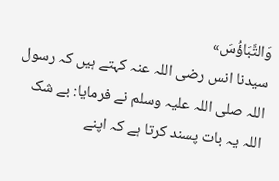وَالتَّبَاؤُسَ»
سیدنا انس رضی اللہ عنہ کہتے ہیں کہ رسول اللہ صلی اللہ علیہ وسلم نے فرمایا: بے شک اللہ یہ بات پسند کرتا ہے کہ اپنے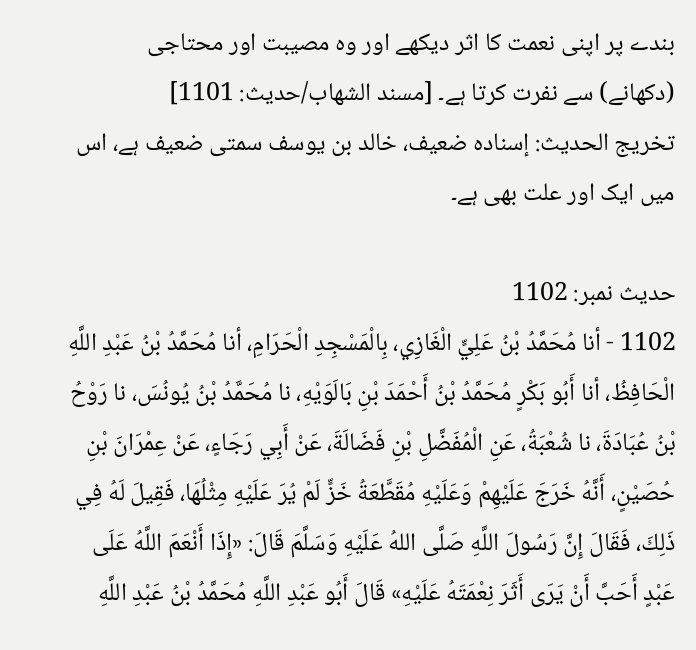بندے پر اپنی نعمت کا اثر دیکھے اور وہ مصیبت اور محتاجی (دکھانے) سے نفرت کرتا ہے۔ [مسند الشهاب/حدیث: 1101]
تخریج الحدیث: إسناده ضعیف، خالد بن یوسف سمتی ضعیف ہے، اس میں ایک اور علت بھی ہے۔

حدیث نمبر: 1102
1102 - أنا مُحَمَّدُ بْنُ عَلِيٍّ الْغَازِي، بِالْمَسْجِدِ الْحَرَامِ، أنا مُحَمَّدُ بْنُ عَبْدِ اللَّهِ الْحَافِظُ، أنا أَبُو بَكْرٍ مُحَمَّدُ بْنُ أَحْمَدَ بْنِ بَالَوَيْهِ، نا مُحَمَّدُ بْنُ يُونُسَ، نا رَوْحُ بْنُ عُبَادَةَ، نا شُعْبَةُ، عَنِ الْمُفَضَّلِ بْنِ فَضَالَةَ، عَنْ أَبِي رَجَاءٍ، عَنْ عِمْرَانَ بْنِ حُصَيْنٍ، أَنَّهُ خَرَجَ عَلَيْهِمْ وَعَلَيْهِ مُقَطَّعَةُ خَزٍّ لَمْ يُرَ عَلَيْهِ مِثْلُهَا، فَقِيلَ لَهُ فِي ذَلِكَ، فَقَالَ إِنَّ رَسُولَ اللَّهِ صَلَّى اللهُ عَلَيْهِ وَسَلَّمَ قَالَ: «إِذَا أَنْعَمَ اللَّهُ عَلَى عَبْدٍ أَحَبَّ أَنْ يَرَى أَثَرَ نِعْمَتَهُ عَلَيْهِ» قَالَ أَبُو عَبْدِ اللَّهِ مُحَمَّدُ بْنُ عَبْدِ اللَّهِ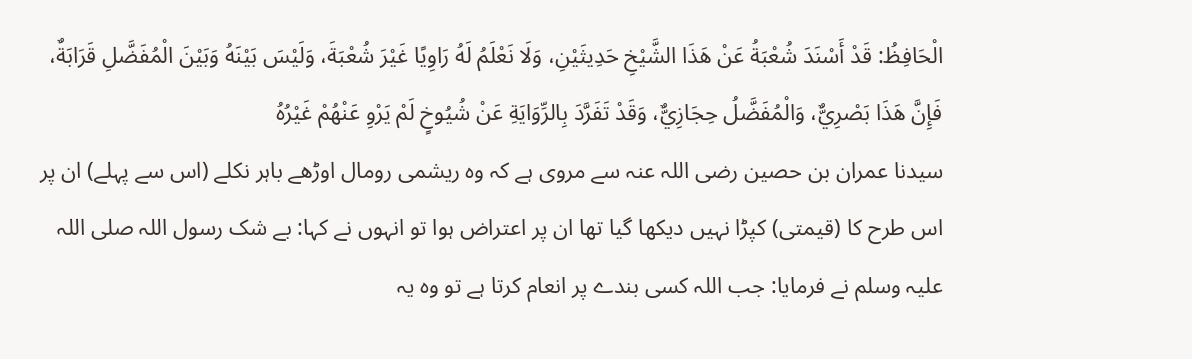الْحَافِظُ: قَدْ أَسْنَدَ شُعْبَةُ عَنْ هَذَا الشَّيْخِ حَدِيثَيْنِ، وَلَا نَعْلَمُ لَهُ رَاوِيًا غَيْرَ شُعْبَةَ، وَلَيْسَ بَيْنَهُ وَبَيْنَ الْمُفَضَّلِ قَرَابَةٌ، فَإِنَّ هَذَا بَصْرِيٌّ، وَالْمُفَضَّلُ حِجَازِيٌّ، وَقَدْ تَفَرَّدَ بِالرِّوَايَةِ عَنْ شُيُوخٍ لَمْ يَرْوِ عَنْهُمْ غَيْرُهُ
سیدنا عمران بن حصین رضی اللہ عنہ سے مروی ہے کہ وہ ریشمی رومال اوڑھے باہر نکلے (اس سے پہلے) ان پر اس طرح کا (قیمتی) کپڑا نہیں دیکھا گیا تھا ان پر اعتراض ہوا تو انہوں نے کہا: بے شک رسول اللہ صلی اللہ علیہ وسلم نے فرمایا: جب اللہ کسی بندے پر انعام کرتا ہے تو وہ یہ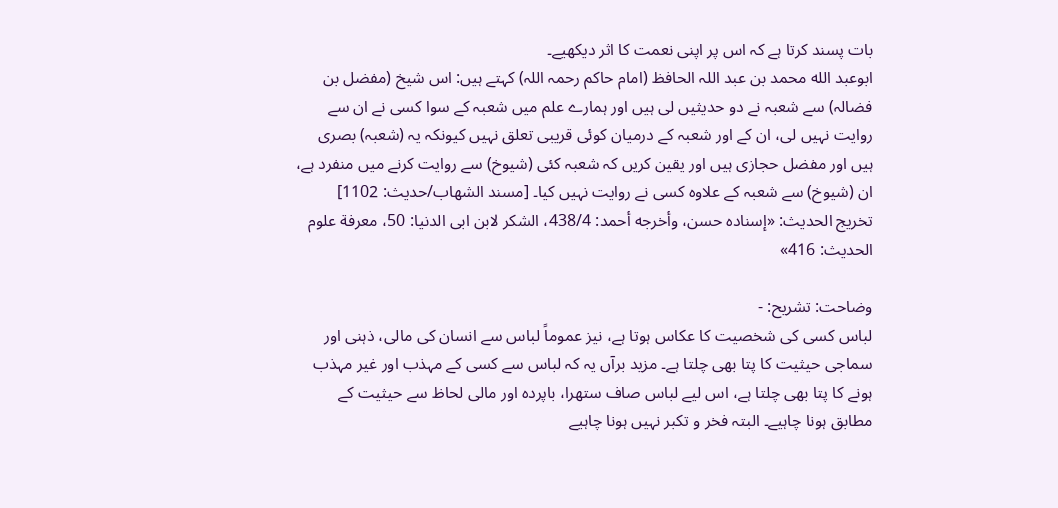بات پسند کرتا ہے کہ اس پر اپنی نعمت کا اثر دیکھیے۔
ابوعبد الله محمد بن عبد اللہ الحافظ (امام حاکم رحمہ اللہ) کہتے ہیں: اس شیخ (مفضل بن فضالہ) سے شعبہ نے دو حدیثیں لی ہیں اور ہمارے علم میں شعبہ کے سوا کسی نے ان سے روایت نہیں لی، ان کے اور شعبہ کے درمیان کوئی قریبی تعلق نہیں کیونکہ یہ (شعبہ) بصری ہیں اور مفضل حجازی ہیں اور یقین کریں کہ شعبہ کئی (شیوخ) سے روایت کرنے میں منفرد ہے، ان (شیوخ) سے شعبہ کے علاوہ کسی نے روایت نہیں کیا۔ [مسند الشهاب/حدیث: 1102]
تخریج الحدیث: «إسناده حسن، وأخرجه أحمد: 438/4، الشكر لابن ابى الدنيا: 50، معرفة علوم الحديث: 416»

وضاحت: تشریح: -
لباس کسی کی شخصیت کا عکاس ہوتا ہے، نیز عموماً لباس سے انسان کی مالی، ذہنی اور سماجی حیثیت کا پتا بھی چلتا ہے۔ مزید برآں یہ کہ لباس سے کسی کے مہذب اور غیر مہذب ہونے کا پتا بھی چلتا ہے، اس لیے لباس صاف ستھرا، باپردہ اور مالی لحاظ سے حیثیت کے مطابق ہونا چاہیے۔ البتہ فخر و تکبر نہیں ہونا چاہیے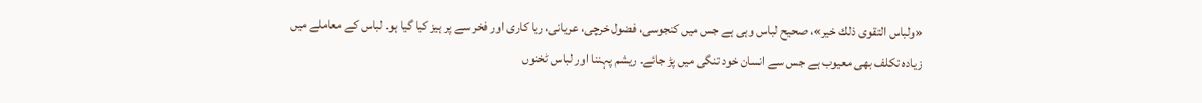«ولباس التقوى ذلك خير»، صحیح لباس وہی ہے جس میں کنجوسی، فضول خرچی، عریانی، ریا کاری اور فخر سے پر ہیز کیا گیا ہو۔ لباس کے معاملے میں زیادہ تکلف بھی معیوب ہے جس سے انسان خود تنگی میں پڑ جائے۔ ریشم پہننا اور لباس ٹخنوں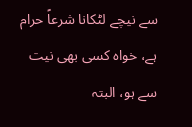سے نیچے لٹکانا شرعاً حرام ہے، خواہ کسی بھی نیت سے ہو، البتہ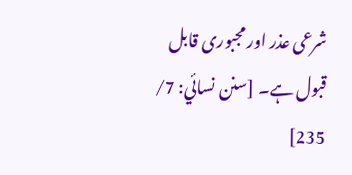شرعی عذر اور مجبوری قابل قبول ہے۔ [سنن نسائي: 7/ 235]